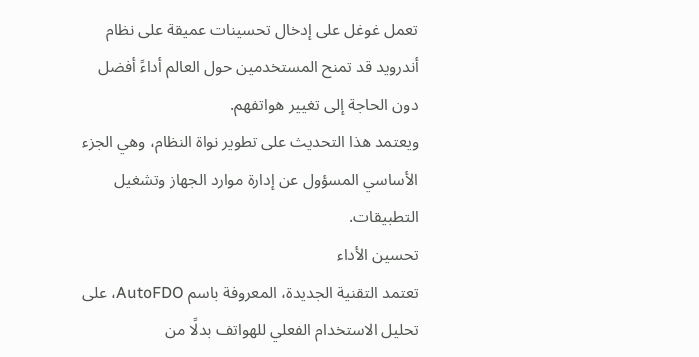تعمل غوغل على إدخال تحسينات عميقة على نظام أندرويد قد تمنح المستخدمين حول العالم أداءً أفضل دون الحاجة إلى تغيير هواتفهم.
ويعتمد هذا التحديث على تطوير نواة النظام، وهي الجزء الأساسي المسؤول عن إدارة موارد الجهاز وتشغيل التطبيقات.
تحسين الأداء
تعتمد التقنية الجديدة، المعروفة باسم AutoFDO، على تحليل الاستخدام الفعلي للهواتف بدلًا من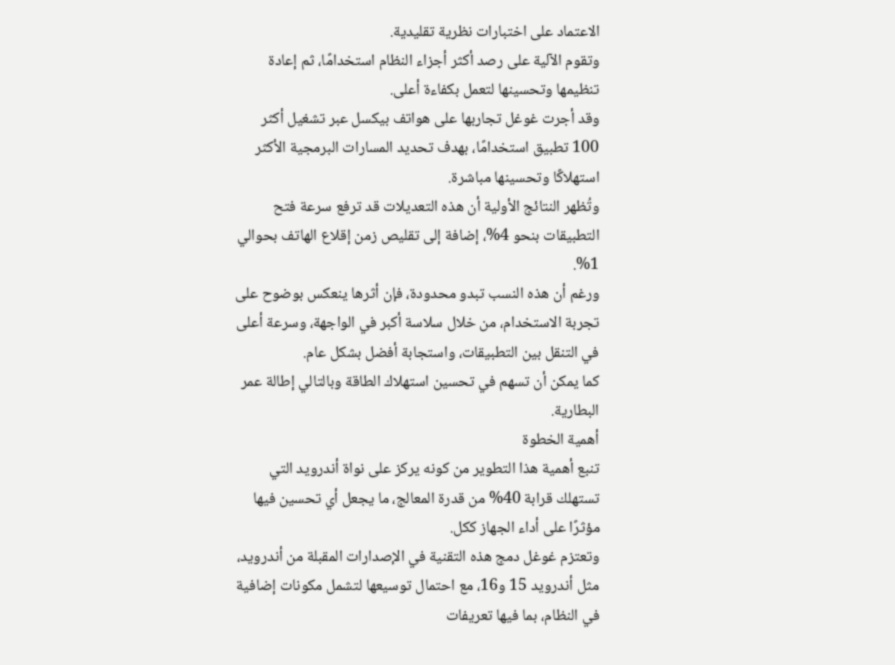الاعتماد على اختبارات نظرية تقليدية.
وتقوم الآلية على رصد أكثر أجزاء النظام استخدامًا، ثم إعادة تنظيمها وتحسينها لتعمل بكفاءة أعلى.
وقد أجرت غوغل تجاربها على هواتف بيكسل عبر تشغيل أكثر 100 تطبيق استخدامًا، بهدف تحديد المسارات البرمجية الأكثر استهلاكًا وتحسينها مباشرة.
وتُظهر النتائج الأولية أن هذه التعديلات قد ترفع سرعة فتح التطبيقات بنحو 4%، إضافة إلى تقليص زمن إقلاع الهاتف بحوالي 1%.
ورغم أن هذه النسب تبدو محدودة، فإن أثرها ينعكس بوضوح على تجربة الاستخدام، من خلال سلاسة أكبر في الواجهة، وسرعة أعلى في التنقل بين التطبيقات، واستجابة أفضل بشكل عام.
كما يمكن أن تسهم في تحسين استهلاك الطاقة وبالتالي إطالة عمر البطارية.
أهمية الخطوة
تنبع أهمية هذا التطوير من كونه يركز على نواة أندرويد التي تستهلك قرابة 40% من قدرة المعالج، ما يجعل أي تحسين فيها مؤثرًا على أداء الجهاز ككل.
وتعتزم غوغل دمج هذه التقنية في الإصدارات المقبلة من أندرويد، مثل أندرويد 15 و16، مع احتمال توسيعها لتشمل مكونات إضافية في النظام، بما فيها تعريفات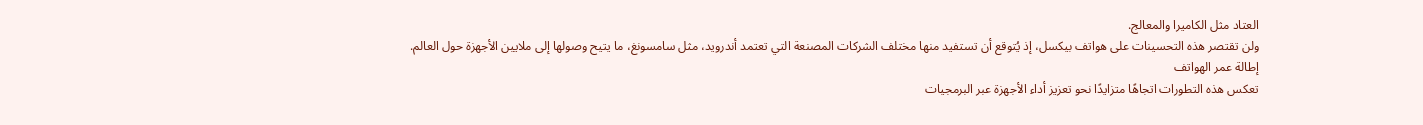العتاد مثل الكاميرا والمعالج.
ولن تقتصر هذه التحسينات على هواتف بيكسل، إذ يُتوقع أن تستفيد منها مختلف الشركات المصنعة التي تعتمد أندرويد، مثل سامسونغ، ما يتيح وصولها إلى ملايين الأجهزة حول العالم.
إطالة عمر الهواتف
تعكس هذه التطورات اتجاهًا متزايدًا نحو تعزيز أداء الأجهزة عبر البرمجيات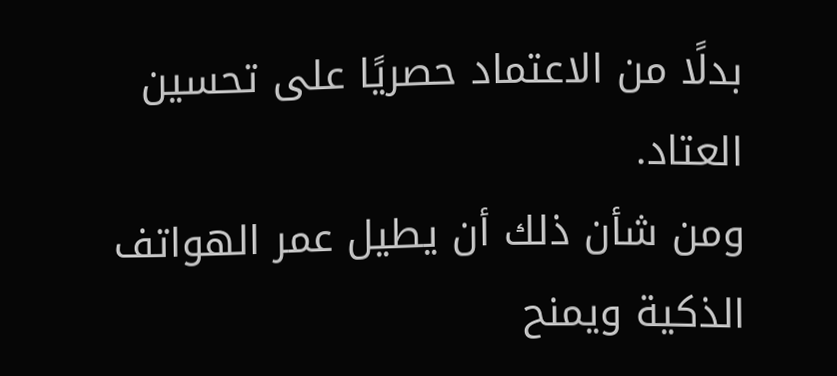بدلًا من الاعتماد حصريًا على تحسين العتاد.
ومن شأن ذلك أن يطيل عمر الهواتف الذكية ويمنح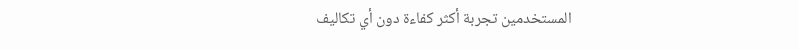المستخدمين تجربة أكثر كفاءة دون أي تكاليف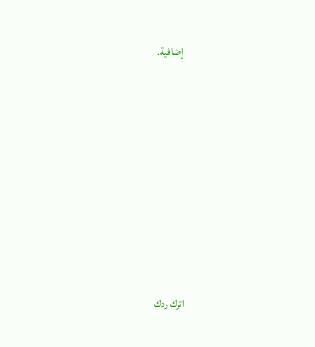إضافية.











اترك ردك